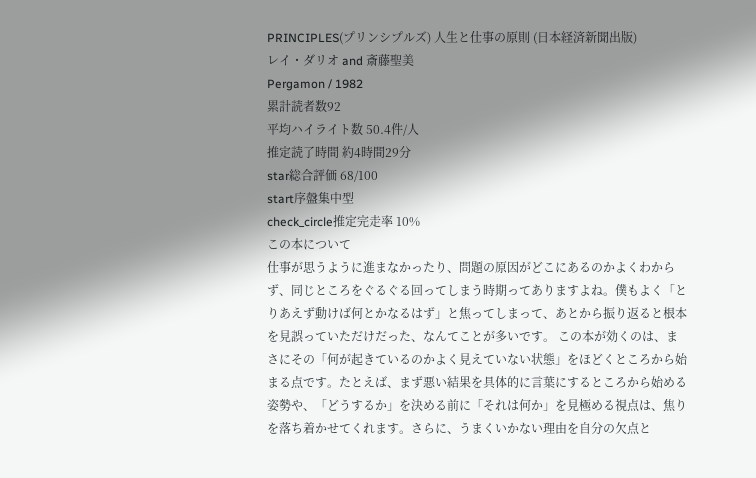PRINCIPLES(プリンシプルズ) 人生と仕事の原則 (日本経済新聞出版)
レイ・ダリオ and 斎藤聖美
Pergamon / 1982
累計読者数92
平均ハイライト数 50.4件/人
推定読了時間 約4時間29分
star総合評価 68/100
start序盤集中型
check_circle推定完走率 10%
この本について
仕事が思うように進まなかったり、問題の原因がどこにあるのかよくわからず、同じところをぐるぐる回ってしまう時期ってありますよね。僕もよく「とりあえず動けば何とかなるはず」と焦ってしまって、あとから振り返ると根本を見誤っていただけだった、なんてことが多いです。 この本が効くのは、まさにその「何が起きているのかよく見えていない状態」をほどくところから始まる点です。たとえば、まず悪い結果を具体的に言葉にするところから始める姿勢や、「どうするか」を決める前に「それは何か」を見極める視点は、焦りを落ち着かせてくれます。さらに、うまくいかない理由を自分の欠点と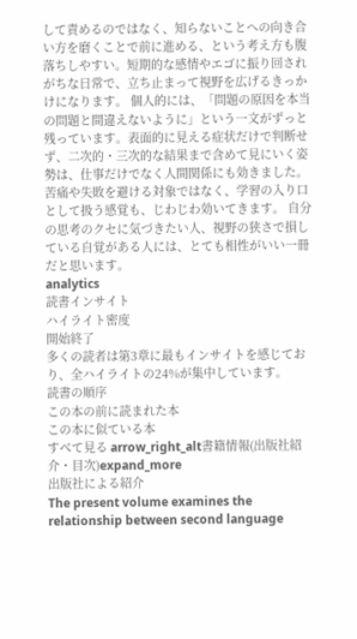して責めるのではなく、知らないことへの向き合い方を磨くことで前に進める、という考え方も腹落ちしやすい。短期的な感情やエゴに振り回されがちな日常で、立ち止まって視野を広げるきっかけになります。 個人的には、「問題の原因を本当の問題と間違えないように」という一文がずっと残っています。表面的に見える症状だけで判断せず、二次的・三次的な結果まで含めて見にいく姿勢は、仕事だけでなく人間関係にも効きました。苦痛や失敗を避ける対象ではなく、学習の入り口として扱う感覚も、じわじわ効いてきます。 自分の思考のクセに気づきたい人、視野の狭さで損している自覚がある人には、とても相性がいい一冊だと思います。
analytics
読書インサイト
ハイライト密度
開始終了
多くの読者は第3章に最もインサイトを感じており、全ハイライトの24%が集中しています。
読書の順序
この本の前に読まれた本
この本に似ている本
すべて見る arrow_right_alt書籍情報(出版社紹介・目次)expand_more
出版社による紹介
The present volume examines the relationship between second language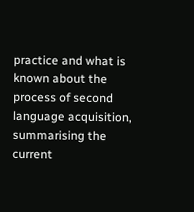practice and what is known about the process of second language acquisition, summarising the current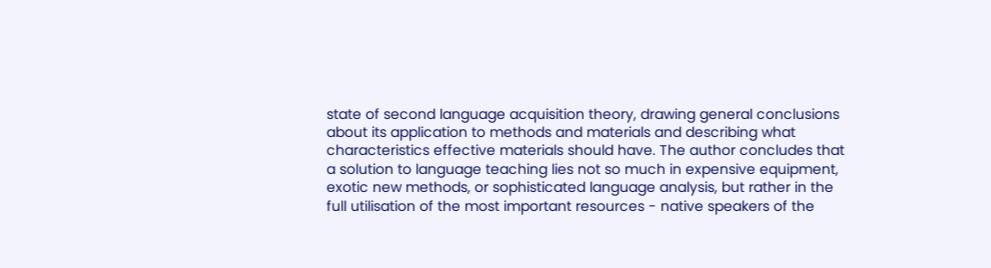state of second language acquisition theory, drawing general conclusions about its application to methods and materials and describing what characteristics effective materials should have. The author concludes that a solution to language teaching lies not so much in expensive equipment, exotic new methods, or sophisticated language analysis, but rather in the full utilisation of the most important resources - native speakers of the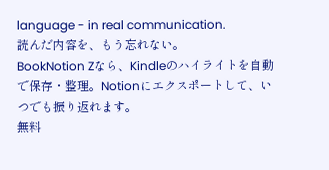language - in real communication.
読んだ内容を、もう忘れない。
BookNotion Zなら、Kindleのハイライトを自動で保存・整理。Notionにエクスポートして、いつでも振り返れます。
無料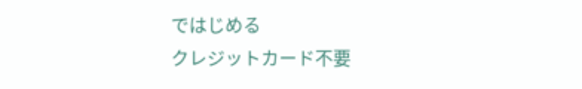ではじめる
クレジットカード不要